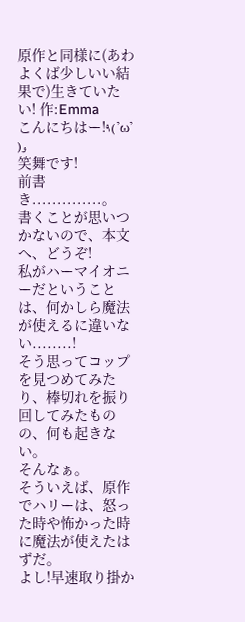原作と同様に(あわよくば少しいい結果で)生きていたい! 作:Emma
こんにちはー!٩( 'ω' )و
笑舞です!
前書き..............。
書くことが思いつかないので、本文へ、どうぞ!
私がハーマイオニーだということは、何かしら魔法が使えるに違いない........!
そう思ってコップを見つめてみたり、棒切れを振り回してみたものの、何も起きない。
そんなぁ。
そういえば、原作でハリーは、怒った時や怖かった時に魔法が使えたはずだ。
よし!早速取り掛か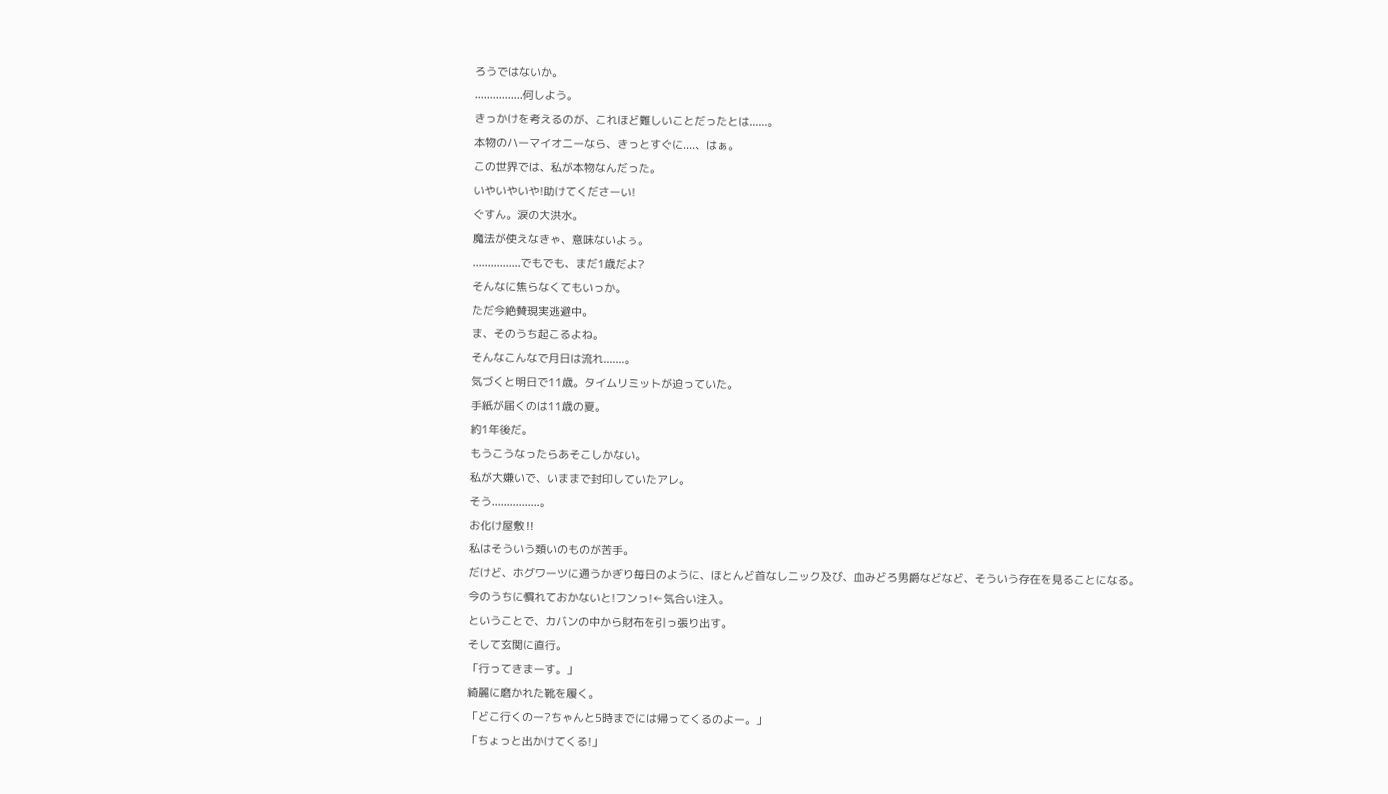ろうではないか。
................何しよう。
きっかけを考えるのが、これほど難しいことだったとは......。
本物のハーマイオニーなら、きっとすぐに....、はぁ。
この世界では、私が本物なんだった。
いやいやいや!助けてくださーい!
ぐすん。涙の大洪水。
魔法が使えなきゃ、意味ないよぅ。
................でもでも、まだ1歳だよ?
そんなに焦らなくてもいっか。
ただ今絶賛現実逃避中。
ま、そのうち起こるよね。
そんなこんなで月日は流れ.......。
気づくと明日で11歳。タイムリミットが迫っていた。
手紙が届くのは11歳の夏。
約1年後だ。
もうこうなったらあそこしかない。
私が大嫌いで、いままで封印していたアレ。
そう................。
お化け屋敷‼
私はそういう類いのものが苦手。
だけど、ホグワーツに通うかぎり毎日のように、ほとんど首なしニック及び、血みどろ男爵などなど、そういう存在を見ることになる。
今のうちに慣れておかないと!フンっ!←気合い注入。
ということで、カバンの中から財布を引っ張り出す。
そして玄関に直行。
「行ってきまーす。」
綺麗に磨かれた靴を履く。
「どこ行くのー?ちゃんと5時までには帰ってくるのよー。」
「ちょっと出かけてくる!」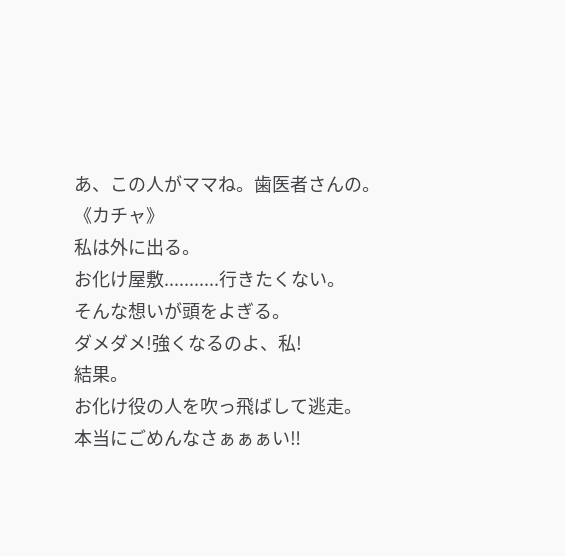あ、この人がママね。歯医者さんの。
《カチャ》
私は外に出る。
お化け屋敷...........行きたくない。
そんな想いが頭をよぎる。
ダメダメ!強くなるのよ、私!
結果。
お化け役の人を吹っ飛ばして逃走。
本当にごめんなさぁぁぁい‼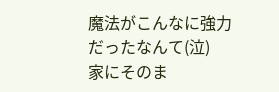魔法がこんなに強力だったなんて(泣)
家にそのま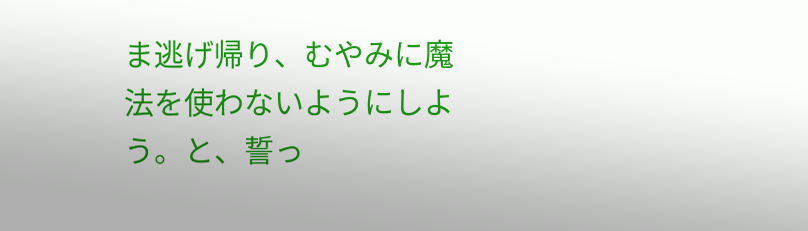ま逃げ帰り、むやみに魔法を使わないようにしよう。と、誓っ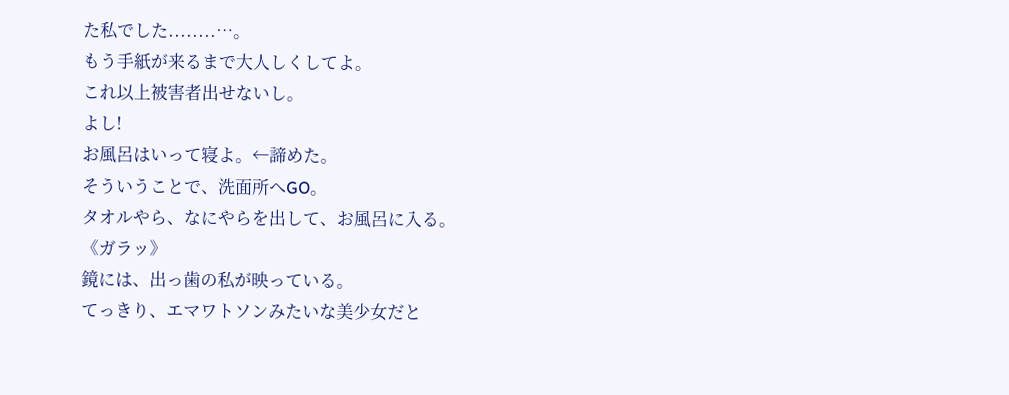た私でした........…。
もう手紙が来るまで大人しくしてよ。
これ以上被害者出せないし。
よし!
お風呂はいって寝よ。←諦めた。
そういうことで、洗面所へGO。
タオルやら、なにやらを出して、お風呂に入る。
《ガラッ》
鏡には、出っ歯の私が映っている。
てっきり、エマワトソンみたいな美少女だと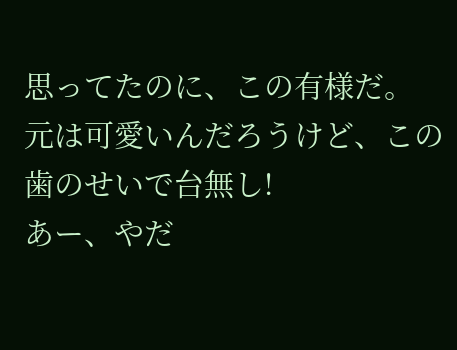思ってたのに、この有様だ。
元は可愛いんだろうけど、この歯のせいで台無し!
あー、やだ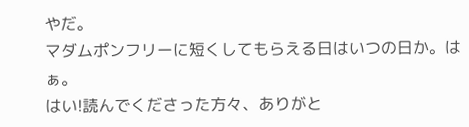やだ。
マダムポンフリーに短くしてもらえる日はいつの日か。はぁ。
はい!読んでくださった方々、ありがと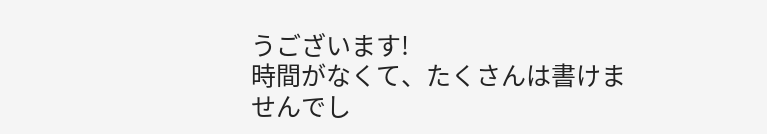うございます!
時間がなくて、たくさんは書けませんでし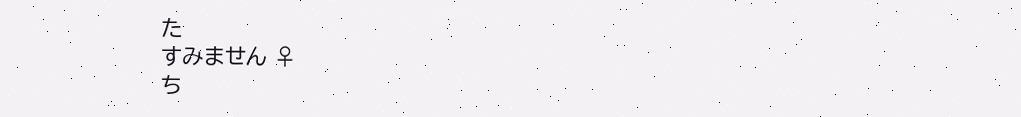た
すみません ♀
ち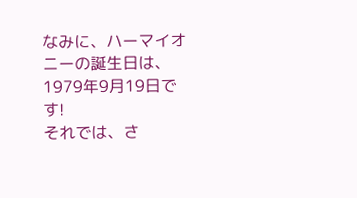なみに、ハーマイオニーの誕生日は、1979年9月19日です!
それでは、さ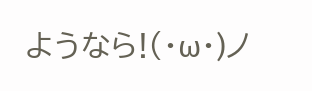ようなら!(・ω・)ノ